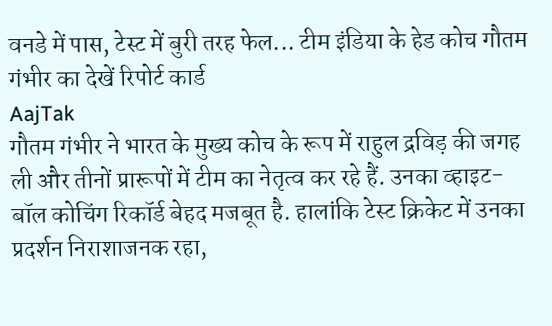वनडे में पास, टेस्ट में बुरी तरह फेल... टीम इंडिया के हेड कोच गौतम गंभीर का देखें रिपोर्ट कार्ड
AajTak
गौतम गंभीर ने भारत के मुख्य कोच के रूप में राहुल द्रविड़ की जगह ली और तीनों प्रारूपों में टीम का नेतृत्व कर रहे हैं. उनका व्हाइट-बॉल कोचिंग रिकॉर्ड बेहद मजबूत है. हालांकि टेस्ट क्रिकेट में उनका प्रदर्शन निराशाजनक रहा,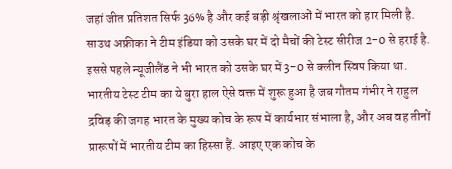जहां जीत प्रतिशत सिर्फ 36% है और कई बड़ी श्रृंखलाओं में भारत को हार मिली है.
साउथ अफ्रीका ने टीम इंडिया को उसके घर में दो मैचों की टेस्ट सीरीज 2-0 से हराई है. इससे पहले न्यूजीलैंड ने भी भारत को उसके घर में 3-0 से क्लीन स्विप किया था. भारतीय टेस्ट टीम का ये बुरा हाल ऐसे वक्त में शुरू हुआ है जब गौतम गंभीर ने राहुल द्रविड़ की जगह भारत के मुख्य कोच के रूप में कार्यभार संभाला है, और अब वह तीनों प्रारूपों में भारतीय टीम का हिस्सा हैं. आइए एक कोच के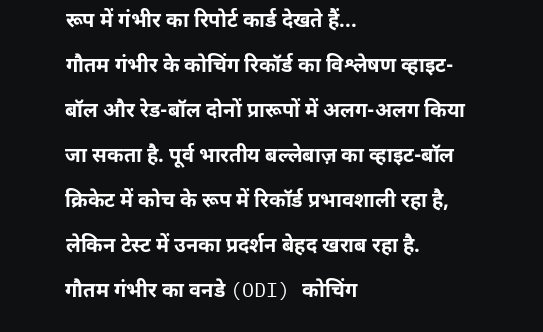रूप में गंभीर का रिपोर्ट कार्ड देखते हैं...
गौतम गंभीर के कोचिंग रिकॉर्ड का विश्लेषण व्हाइट-बॉल और रेड-बॉल दोनों प्रारूपों में अलग-अलग किया जा सकता है. पूर्व भारतीय बल्लेबाज़ का व्हाइट-बॉल क्रिकेट में कोच के रूप में रिकॉर्ड प्रभावशाली रहा है, लेकिन टेस्ट में उनका प्रदर्शन बेहद खराब रहा है.
गौतम गंभीर का वनडे (ODI) कोचिंग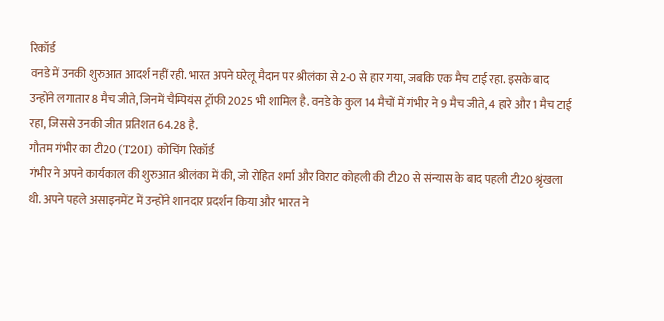रिकॉर्ड
वनडे में उनकी शुरुआत आदर्श नहीं रही. भारत अपने घरेलू मैदान पर श्रीलंका से 2-0 से हार गया, जबकि एक मैच टाई रहा. इसके बाद उन्होंने लगातार 8 मैच जीते, जिनमें चैम्पियंस ट्रॉफी 2025 भी शामिल है. वनडे के कुल 14 मैचों में गंभीर ने 9 मैच जीते, 4 हारे और 1 मैच टाई रहा, जिससे उनकी जीत प्रतिशत 64.28 है.
गौतम गंभीर का टी20 (T20I) कोचिंग रिकॉर्ड
गंभीर ने अपने कार्यकाल की शुरुआत श्रीलंका में की, जो रोहित शर्मा और विराट कोहली की टी20 से संन्यास के बाद पहली टी20 श्रृंखला थी. अपने पहले असाइनमेंट में उन्होंने शानदार प्रदर्शन किया और भारत ने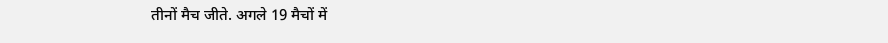तीनों मैच जीते. अगले 19 मैचों में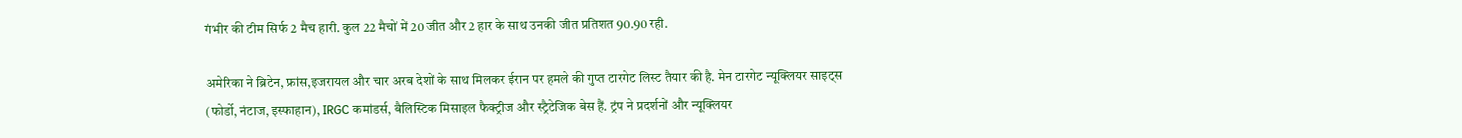गंभीर की टीम सिर्फ 2 मैच हारी. कुल 22 मैचों में 20 जीत और 2 हार के साथ उनकी जीत प्रतिशत 90.90 रही.

अमेरिका ने ब्रिटेन, फ्रांस,इजरायल और चार अरब देशों के साथ मिलकर ईरान पर हमले की गुप्त टारगेट लिस्ट तैयार की है. मेन टारगेट न्यूक्लियर साइट्स (फोर्डो, नंटाज, इस्फाहान), IRGC कमांडर्स, बैलिस्टिक मिसाइल फैक्ट्रीज और स्ट्रैटेजिक बेस हैं. ट्रंप ने प्रदर्शनों और न्यूक्लियर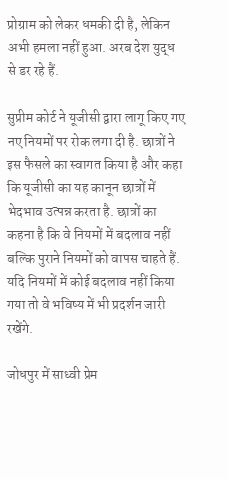प्रोग्राम को लेकर धमकी दी है, लेकिन अभी हमला नहीं हुआ. अरब देश युद्ध से डर रहे हैं.

सुप्रीम कोर्ट ने यूजीसी द्वारा लागू किए गए नए नियमों पर रोक लगा दी है. छात्रों ने इस फैसले का स्वागत किया है और कहा कि यूजीसी का यह कानून छात्रों में भेदभाव उत्पन्न करता है. छात्रों का कहना है कि वे नियमों में बदलाव नहीं बल्कि पुराने नियमों को वापस चाहते हैं. यदि नियमों में कोई बदलाव नहीं किया गया तो वे भविष्य में भी प्रदर्शन जारी रखेंगे.

जोधपुर में साध्वी प्रेम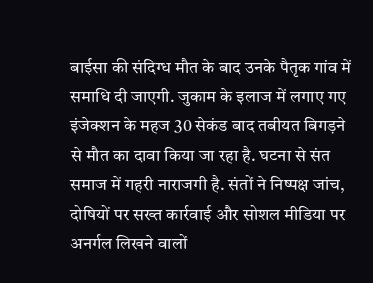बाईसा की संदिग्ध मौत के बाद उनके पैतृक गांव में समाधि दी जाएगी. जुकाम के इलाज में लगाए गए इंजेक्शन के महज 30 सेकंड बाद तबीयत बिगड़ने से मौत का दावा किया जा रहा है. घटना से संत समाज में गहरी नाराजगी है. संतों ने निष्पक्ष जांच, दोषियों पर सख्त कार्रवाई और सोशल मीडिया पर अनर्गल लिखने वालों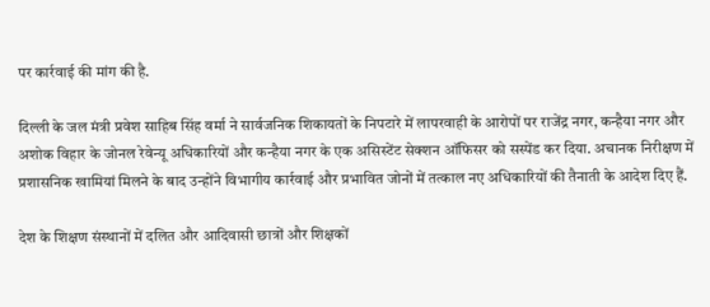पर कार्रवाई की मांग की है.

दिल्ली के जल मंत्री प्रवेश साहिब सिंह वर्मा ने सार्वजनिक शिकायतों के निपटारे में लापरवाही के आरोपों पर राजेंद्र नगर, कन्हैया नगर और अशोक विहार के जोनल रेवेन्यू अधिकारियों और कन्हैया नगर के एक असिस्टेंट सेक्शन ऑफिसर को सस्पेंड कर दिया. अचानक निरीक्षण में प्रशासनिक खामियां मिलने के बाद उन्होंने विभागीय कार्रवाई और प्रभावित जोनों में तत्काल नए अधिकारियों की तैनाती के आदेश दिए हैं.

देश के शिक्षण संस्थानों में दलित और आदिवासी छात्रों और शिक्षकों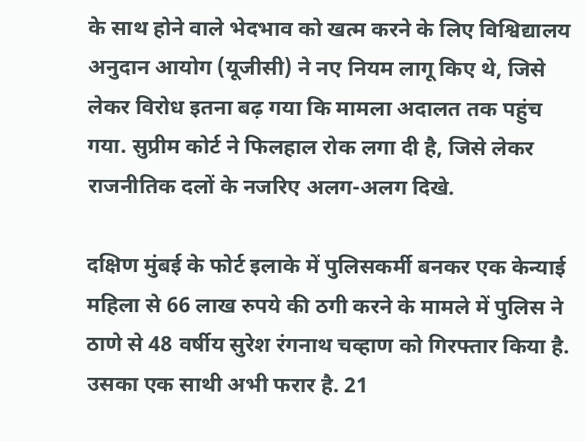के साथ होने वाले भेदभाव को खत्म करने के लिए विश्विद्यालय अनुदान आयोग (यूजीसी) ने नए नियम लागू किए थे, जिसे लेकर विरोध इतना बढ़ गया कि मामला अदालत तक पहुंच गया. सुप्रीम कोर्ट ने फिलहाल रोक लगा दी है, जिसे लेकर राजनीतिक दलों के नजरिए अलग-अलग दिखे.

दक्षिण मुंबई के फोर्ट इलाके में पुलिसकर्मी बनकर एक केन्याई महिला से 66 लाख रुपये की ठगी करने के मामले में पुलिस ने ठाणे से 48 वर्षीय सुरेश रंगनाथ चव्हाण को गिरफ्तार किया है. उसका एक साथी अभी फरार है. 21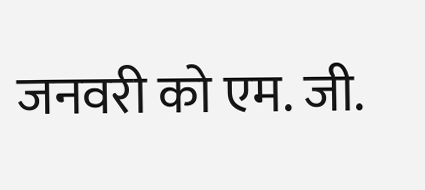जनवरी को एम. जी.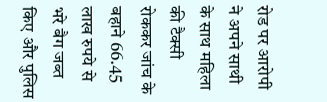रोड पर आरोपी ने अपने साथी के साथ महिला की टैक्सी रोककर जांच के बहाने 66.45 लाख रुपये से भरे बैग जब्त किए और पुलिस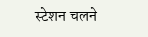स्टेशन चलने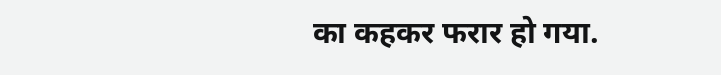का कहकर फरार हो गया.